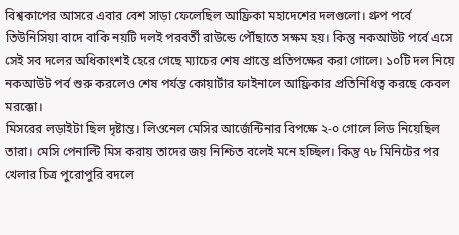বিশ্বকাপের আসরে এবার বেশ সাড়া ফেলেছিল আফ্রিকা মহাদেশের দলগুলো। গ্রুপ পর্বে তিউনিসিয়া বাদে বাকি নয়টি দলই পরবর্তী রাউন্ডে পৌঁছাতে সক্ষম হয়। কিন্তু নকআউট পর্বে এসে সেই সব দলের অধিকাংশই হেরে গেছে ম্যাচের শেষ প্রান্তে প্রতিপক্ষের করা গোলে। ১০টি দল নিয়ে নকআউট পর্ব শুরু করলেও শেষ পর্যন্ত কোয়ার্টার ফাইনালে আফ্রিকার প্রতিনিধিত্ব করছে কেবল মরক্কো।
মিসরের লড়াইটা ছিল দৃষ্টান্ত। লিওনেল মেসির আর্জেন্টিনার বিপক্ষে ২-০ গোলে লিড নিয়েছিল তারা। মেসি পেনাল্টি মিস করায় তাদের জয় নিশ্চিত বলেই মনে হচ্ছিল। কিন্তু ৭৮ মিনিটের পর খেলার চিত্র পুরোপুরি বদলে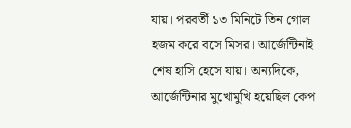যায়। পরবর্তী ১৩ মিনিটে তিন গোল হজম করে বসে মিসর। আর্জেন্টিনাই শেষ হাসি হেসে যায়। অন্যদিকে, আর্জেন্টিনার মুখোমুখি হয়েছিল কেপ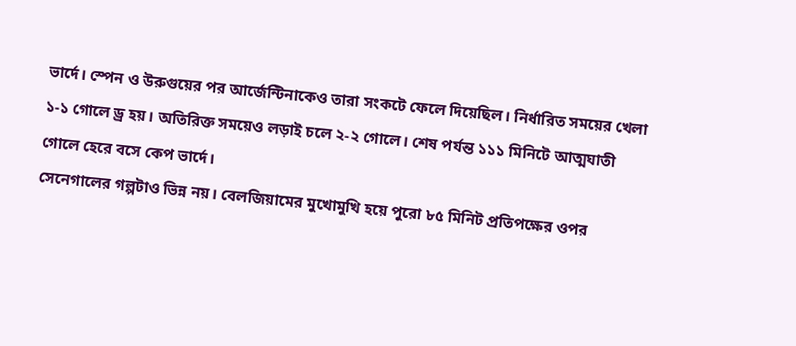ভার্দে। স্পেন ও উরুগুয়ের পর আর্জেন্টিনাকেও তারা সংকটে ফেলে দিয়েছিল। নির্ধারিত সময়ের খেলা ১-১ গোলে ড্র হয়। অতিরিক্ত সময়েও লড়াই চলে ২-২ গোলে। শেষ পর্যন্ত ১১১ মিনিটে আত্মঘাতী গোলে হেরে বসে কেপ ভার্দে।
সেনেগালের গল্পটাও ভিন্ন নয়। বেলজিয়ামের মুখোমুখি হয়ে পুরো ৮৫ মিনিট প্রতিপক্ষের ওপর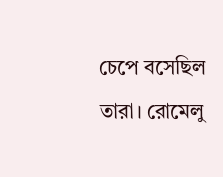চেপে বসেছিল তারা। রোমেলু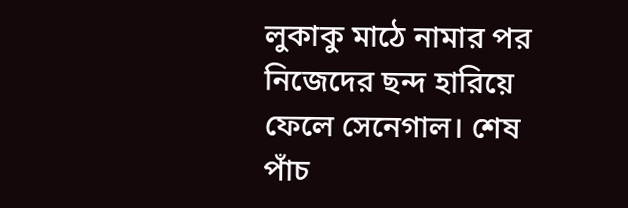লুকাকু মাঠে নামার পর নিজেদের ছন্দ হারিয়ে ফেলে সেনেগাল। শেষ পাঁচ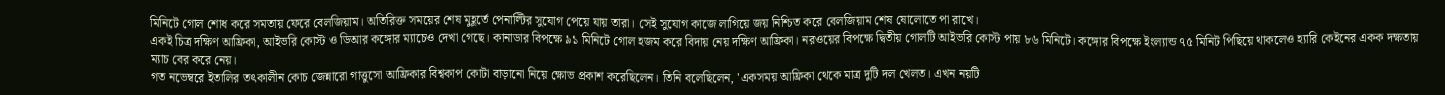মিনিটে গোল শোধ করে সমতায় ফেরে বেলজিয়াম। অতিরিক্ত সময়ের শেষ মুহূর্তে পেনাল্টির সুযোগ পেয়ে যায় তারা। সেই সুযোগ কাজে লাগিয়ে জয় নিশ্চিত করে বেলজিয়াম শেষ ষোলোতে পা রাখে।
একই চিত্র দক্ষিণ আফ্রিকা, আইভরি কোস্ট ও ডিআর কঙ্গোর ম্যাচেও দেখা গেছে। কানাডার বিপক্ষে ৯১ মিনিটে গোল হজম করে বিদায় নেয় দক্ষিণ আফ্রিকা। নরওয়ের বিপক্ষে দ্বিতীয় গোলটি আইভরি কোস্ট পায় ৮৬ মিনিটে। কঙ্গোর বিপক্ষে ইংল্যান্ড ৭৫ মিনিট পিছিয়ে থাকলেও হ্যারি কেইনের একক দক্ষতায় ম্যাচ বের করে নেয়।
গত নভেম্বরে ইতালির তৎকালীন কোচ জেন্নারো গাত্তুসো আফ্রিকার বিশ্বকাপ কোটা বাড়ানো নিয়ে ক্ষোভ প্রকাশ করেছিলেন। তিনি বলেছিলেন, 'একসময় আফ্রিকা থেকে মাত্র দুটি দল খেলত। এখন নয়টি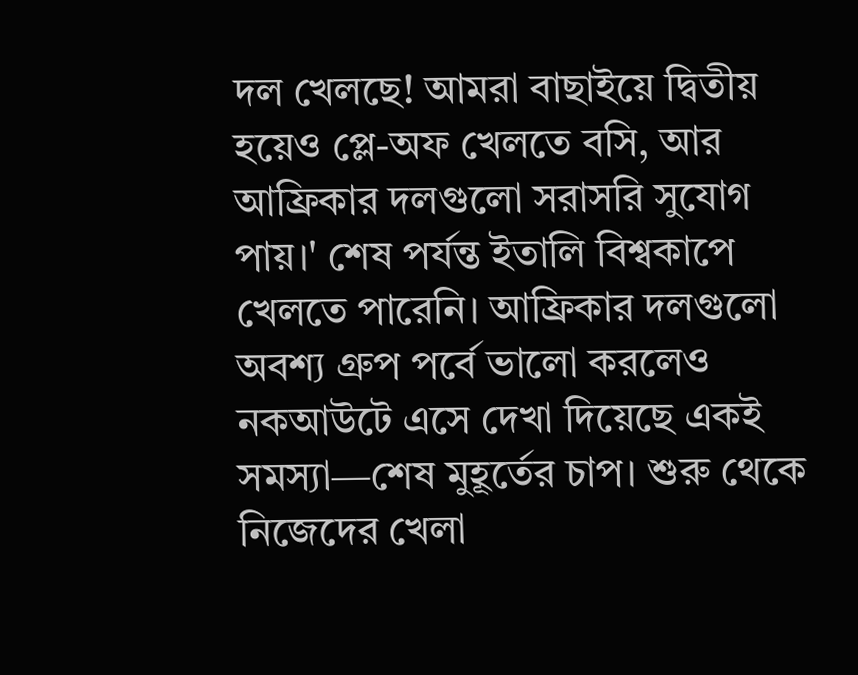দল খেলছে! আমরা বাছাইয়ে দ্বিতীয় হয়েও প্লে-অফ খেলতে বসি, আর আফ্রিকার দলগুলো সরাসরি সুযোগ পায়।' শেষ পর্যন্ত ইতালি বিশ্বকাপে খেলতে পারেনি। আফ্রিকার দলগুলো অবশ্য গ্রুপ পর্বে ভালো করলেও নকআউটে এসে দেখা দিয়েছে একই সমস্যা—শেষ মুহূর্তের চাপ। শুরু থেকে নিজেদের খেলা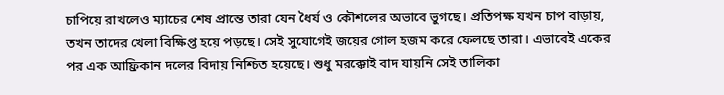চাপিয়ে রাখলেও ম্যাচের শেষ প্রান্তে তারা যেন ধৈর্য ও কৌশলের অভাবে ভুগছে। প্রতিপক্ষ যখন চাপ বাড়ায়, তখন তাদের খেলা বিক্ষিপ্ত হয়ে পড়ছে। সেই সুযোগেই জয়ের গোল হজম করে ফেলছে তারা। এভাবেই একের পর এক আফ্রিকান দলের বিদায় নিশ্চিত হয়েছে। শুধু মরক্কোই বাদ যায়নি সেই তালিকা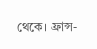থেকে। ফ্রান্স-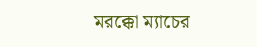মরক্কো ম্যাচের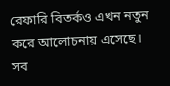রেফারি বিতর্কও এখন নতুন করে আলোচনায় এসেছে। সব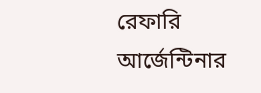রেফারি আর্জেন্টিনার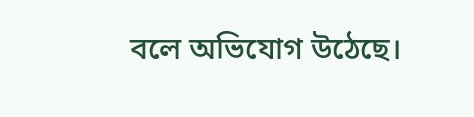বলে অভিযোগ উঠেছে।